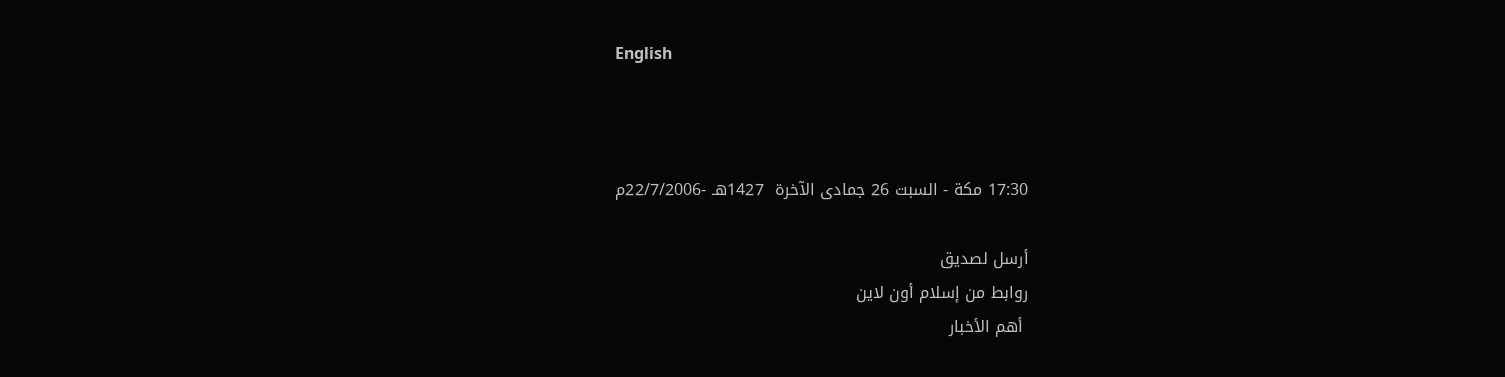English



17:30 مكة - السبت 26 جمادى الآخرة  1427هـ -22/7/2006م

أرسل لصديق
روابط من إسلام أون لاين
 أهم الأخبار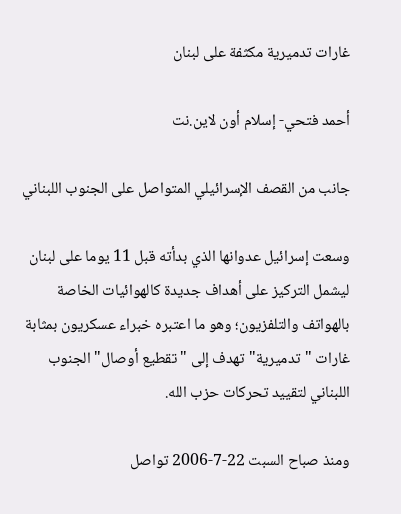غارات تدميرية مكثفة على لبنان

أحمد فتحي- إسلام أون لاين.نت

جانب من القصف الإسرائيلي المتواصل على الجنوب اللبناني

وسعت إسرائيل عدوانها الذي بدأته قبل 11 يوما على لبنان ليشمل التركيز على أهداف جديدة كالهوائيات الخاصة بالهواتف والتلفزيون؛ وهو ما اعتبره خبراء عسكريون بمثابة غارات "تدميرية" تهدف إلى "تقطيع أوصال" الجنوب اللبناني لتقييد تحركات حزب الله.

ومنذ صباح السبت 22-7-2006 تواصل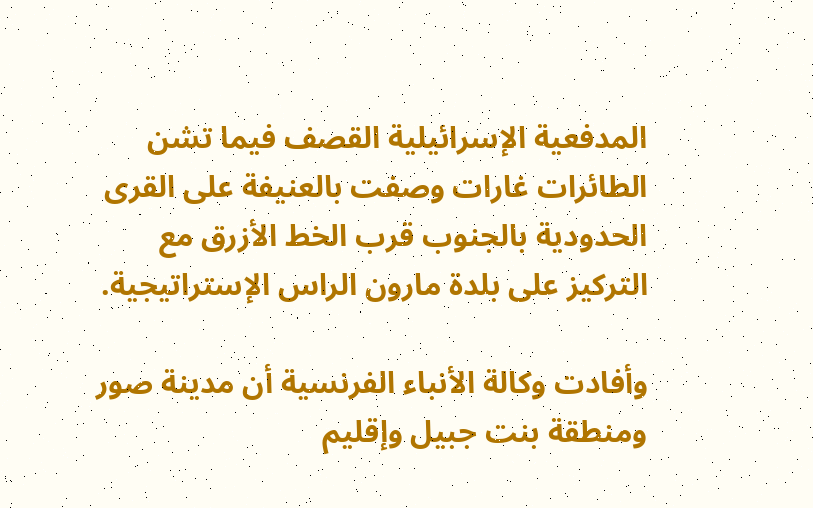المدفعية الإسرائيلية القصف فيما تشن الطائرات غارات وصفت بالعنيفة على القرى الحدودية بالجنوب قرب الخط الأزرق مع التركيز على بلدة مارون الراس الإستراتيجية.

وأفادت وكالة الأنباء الفرنسية أن مدينة صور ومنطقة بنت جبيل وإقليم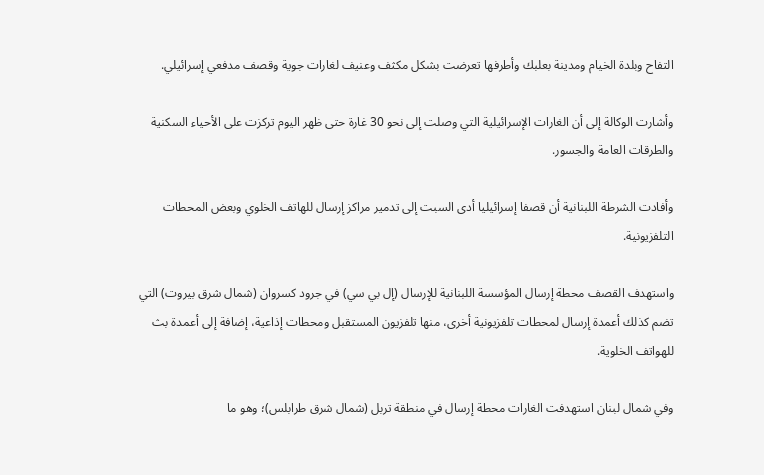التفاح وبلدة الخيام ومدينة بعلبك وأطرفها تعرضت بشكل مكثف وعنيف لغارات جوية وقصف مدفعي إسرائيلي.

وأشارت الوكالة إلى أن الغارات الإسرائيلية التي وصلت إلى نحو 30 غارة حتى ظهر اليوم تركزت على الأحياء السكنية والطرقات العامة والجسور.

وأفادت الشرطة اللبنانية أن قصفا إسرائيليا أدى السبت إلى تدمير مراكز إرسال للهاتف الخلوي وبعض المحطات التلفزيونية.

واستهدف القصف محطة إرسال المؤسسة اللبنانية للإرسال (إل بي سي) في جرود كسروان (شمال شرق بيروت) التي تضم كذلك أعمدة إرسال لمحطات تلفزيونية أخرى، منها تلفزيون المستقبل ومحطات إذاعية، إضافة إلى أعمدة بث للهواتف الخلوية.

وفي شمال لبنان استهدفت الغارات محطة إرسال في منطقة تربل (شمال شرق طرابلس)؛ وهو ما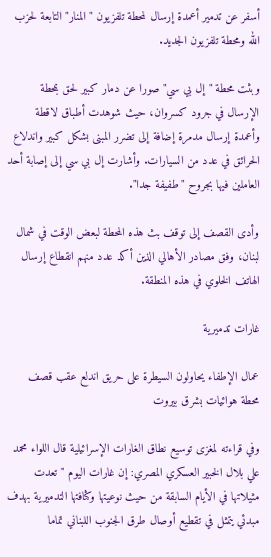أسفر عن تدمير أعمدة إرسال لمحطة تلفزيون "المنار" التابعة لحزب الله ومحطة تلفزيون الجديد.

وبثت محطة "إل بي سي" صورا عن دمار كبير لحق بمحطة الإرسال في جرود كسروان، حيث شوهدت أطباق لاقطة وأعمدة إرسال مدمرة إضافة إلى تضرر المبنى بشكل كبير واندلاع الحرائق في عدد من السيارات. وأشارت إل بي سي إلى إصابة أحد العاملين فيها بجروح "طفيفة جدا".

وأدى القصف إلى توقف بث هذه المحطة لبعض الوقت في شمال لبنان، وفق مصادر الأهالي الذين أكد عدد منهم انقطاع إرسال الهاتف الخلوي في هذه المنطقة.

غارات تدميرية

عمال الإطفاء يحاولون السيطرة على حريق اندلع عقب قصف محطة هوائيات بشرق بيروت

وفي قراءته لمغزى توسيع نطاق الغارات الإسرائيلية قال اللواء محمد علي بلال الخبير العسكري المصري: إن غارات اليوم "تعدت مثيلاتها في الأيام السابقة من حيث نوعيتها وكثافتها التدميرية بهدف مبدئي يتمثل في تقطيع أوصال طرق الجنوب اللبناني تماما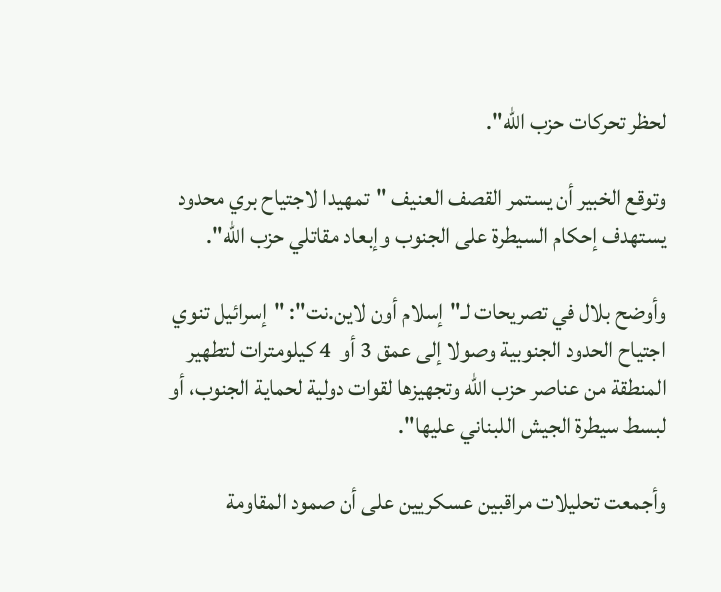لحظر تحركات حزب الله".

وتوقع الخبير أن يستمر القصف العنيف "تمهيدا لاجتياح بري محدود يستهدف إحكام السيطرة على الجنوب وإبعاد مقاتلي حزب الله".

وأوضح بلال في تصريحات لـ"إسلام أون لاين.نت": "إسرائيل تنوي اجتياح الحدود الجنوبية وصولا إلى عمق 3 أو  4 كيلومترات لتطهير المنطقة من عناصر حزب الله وتجهيزها لقوات دولية لحماية الجنوب، أو لبسط سيطرة الجيش اللبناني عليها".

وأجمعت تحليلات مراقبين عسكريين على أن صمود المقاومة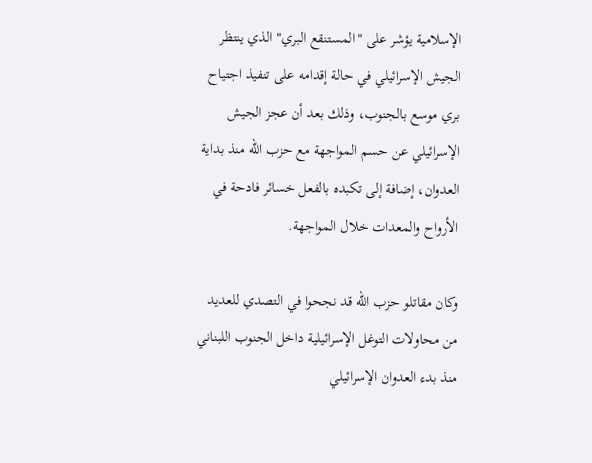الإسلامية يؤشر على "المستنقع البري" الذي ينتظر الجيش الإسرائيلي في حالة إقدامه على تنفيذ اجتياح بري موسع بالجنوب، وذلك بعد أن عجز الجيش الإسرائيلي عن حسم المواجهة مع حزب الله منذ بداية العدوان، إضافة إلى تكبده بالفعل خسائر فادحة في الأرواح والمعدات خلال المواجهة.

وكان مقاتلو حزب الله قد نجحوا في التصدي للعديد من محاولات التوغل الإسرائيلية داخل الجنوب اللبناني منذ بدء العدوان الإسرائيلي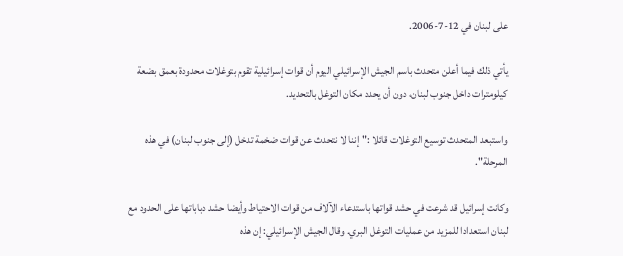على لبنان في 12-7-2006.

يأتي ذلك فيما أعلن متحدث باسم الجيش الإسرائيلي اليوم أن قوات إسرائيلية تقوم بتوغلات محدودة بعمق بضعة كيلومترات داخل جنوب لبنان، دون أن يحدد مكان التوغل بالتحديد.

واستبعد المتحدث توسيع التوغلات قائلا :"إننا لا نتحدث عن قوات ضخمة تدخل (إلى جنوب لبنان) في هذه المرحلة".

وكانت إسرائيل قد شرعت في حشد قواتها باستدعاء الآلاف من قوات الاحتياط وأيضا حشد دباباتها على الحدود مع لبنان استعدادا للمزيد من عمليات التوغل البري. وقال الجيش الإسرائيلي: إن هذه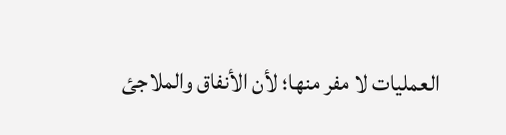العمليات لا مفر منها؛ لأن الأنفاق والملاجئ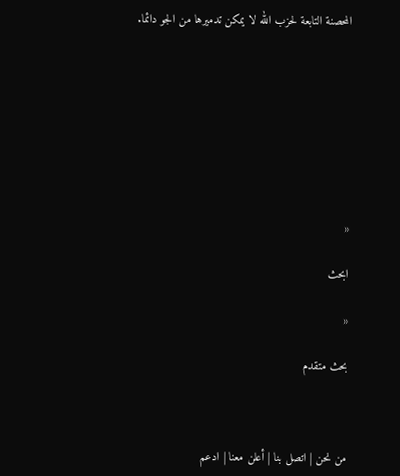المحصنة التابعة لحزب الله لا يمكن تدميرها من الجو دائما.








«

ابحث

«

بحث متقدم



من نحن | اتصل بنا | أعلن معنا | ادعم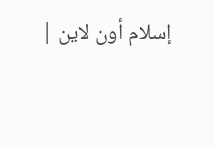إسلام أون لاين |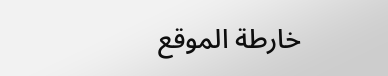خارطة الموقع